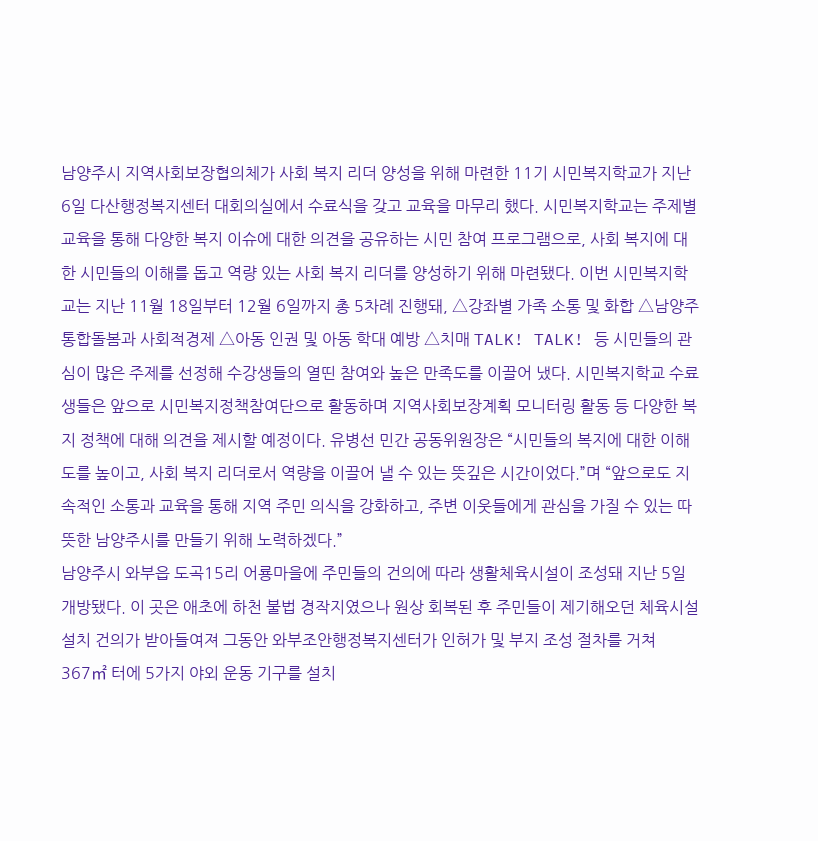남양주시 지역사회보장협의체가 사회 복지 리더 양성을 위해 마련한 11기 시민복지학교가 지난 6일 다산행정복지센터 대회의실에서 수료식을 갖고 교육을 마무리 했다. 시민복지학교는 주제별 교육을 통해 다양한 복지 이슈에 대한 의견을 공유하는 시민 참여 프로그램으로, 사회 복지에 대한 시민들의 이해를 돕고 역량 있는 사회 복지 리더를 양성하기 위해 마련됐다. 이번 시민복지학교는 지난 11월 18일부터 12월 6일까지 총 5차례 진행돼, △강좌별 가족 소통 및 화합 △남양주 통합돌봄과 사회적경제 △아동 인권 및 아동 학대 예방 △치매 TALK! TALK! 등 시민들의 관심이 많은 주제를 선정해 수강생들의 열띤 참여와 높은 만족도를 이끌어 냈다. 시민복지학교 수료생들은 앞으로 시민복지정책참여단으로 활동하며 지역사회보장계획 모니터링 활동 등 다양한 복지 정책에 대해 의견을 제시할 예정이다. 유병선 민간 공동위원장은 “시민들의 복지에 대한 이해도를 높이고, 사회 복지 리더로서 역량을 이끌어 낼 수 있는 뜻깊은 시간이었다.”며 “앞으로도 지속적인 소통과 교육을 통해 지역 주민 의식을 강화하고, 주변 이웃들에게 관심을 가질 수 있는 따뜻한 남양주시를 만들기 위해 노력하겠다.”
남양주시 와부읍 도곡15리 어룡마을에 주민들의 건의에 따라 생활체육시설이 조성돼 지난 5일 개방됐다. 이 곳은 애초에 하천 불법 경작지였으나 원상 회복된 후 주민들이 제기해오던 체육시설 설치 건의가 받아들여져 그동안 와부조안행정복지센터가 인허가 및 부지 조성 절차를 거쳐 367㎡ 터에 5가지 야외 운동 기구를 설치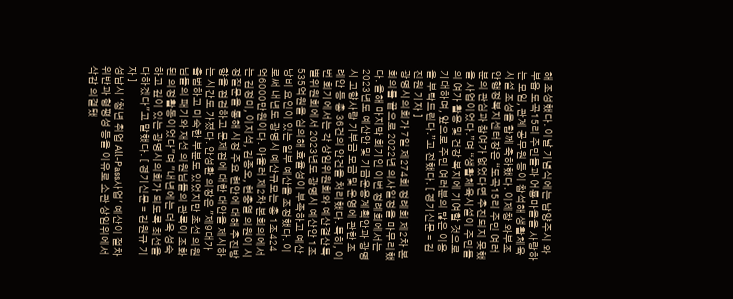해 조성했다. 이날 기념식에는 남양주시 와부읍 도곡15리 주민들과 어룡마을을 사랑하는 모임, 관계 공무원 등이 참석해 생활체육시설 조성을 함께 축하했다. 이제창 와부조안행정복지센터장은 “도곡15리 주민 여러분의 관심과 참여가 없었다면 추진되지 못했을 사업이었다.”며 “생활체육시설이 주민들의 여가 활용 및 건강 복지에 기여할 것으로 기대하며, 앞으로 주민 여러분의 많은 이용을 부탁드린다.”고 전했다. [ 경기신문 = 김진원 기자 ]
광명시의회가 7일 제274회 정례회 제2차 본회의를 끝으로 2022년 의사일정을 마무리했다. 올해 마지막 회기인 이번 정례회에서는 2023년도 예산안 및 기금운용계획안과 광명시 고향사랑 기부금 모금 및 운영에 관한 조례안 등 총 36건의 안건을 처리했다. 특히, 이번 회기에서는 각 상임위원회와 예산결산특별위원회에서 2023년도 광명시 예산안 1조535억원을 심의해 효율성이 부족하고 예산 낭비 요인이 있는 일부 예산을 조정했다. 이로써 내년도 광명시 예산규모는 총 1조424억6000만원이다. 아울러 제2차 본회의에서는 김정미, 이지석, 김종오, 현충열 의원이 시정질문을 통해 시정 주요 현안에 대해 추진방향을 점검하고 문제점에 대한 대안을 제시하는 시간도 가졌다. 안성환 의장은 "제9대가 출범하고 미숙한 부분도 있었지만 초선 의원님들의 패기와 재선 의원님들의 관록이 조화된 의정활동이었다"며 "내년에는 더욱 성숙하고 깊이 있는 광명시의회가 되도록 최선을 다하겠다"고 말했다. [ 경기신문 = 김원규 기자 ]
성남시 '청년 취업 All-Pass사업' 예산이 절차 위반과 형평성 등을 이유로 소관 상임위에서 삭감 의결됐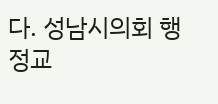다. 성남시의회 행정교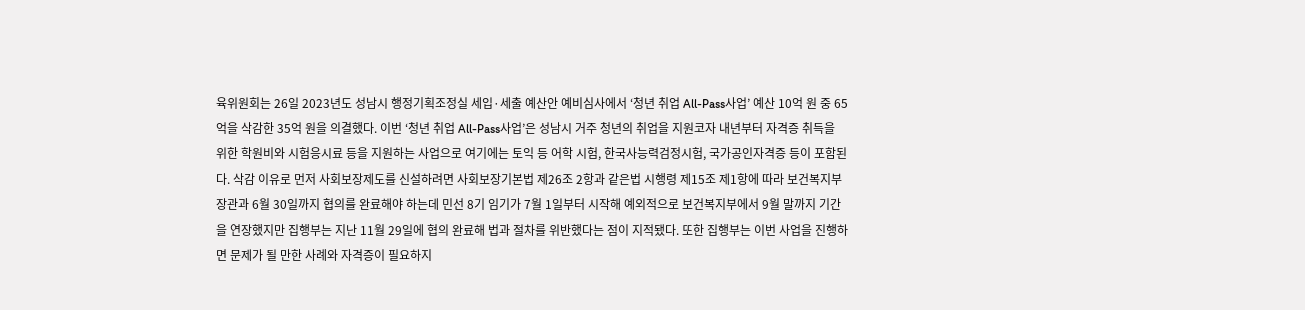육위원회는 26일 2023년도 성남시 행정기획조정실 세입·세출 예산안 예비심사에서 ‘청년 취업 All-Pass사업’ 예산 10억 원 중 65억을 삭감한 35억 원을 의결했다. 이번 ‘청년 취업 All-Pass사업’은 성남시 거주 청년의 취업을 지원코자 내년부터 자격증 취득을 위한 학원비와 시험응시료 등을 지원하는 사업으로 여기에는 토익 등 어학 시험, 한국사능력검정시험, 국가공인자격증 등이 포함된다. 삭감 이유로 먼저 사회보장제도를 신설하려면 사회보장기본법 제26조 2항과 같은법 시행령 제15조 제1항에 따라 보건복지부장관과 6월 30일까지 협의를 완료해야 하는데 민선 8기 임기가 7월 1일부터 시작해 예외적으로 보건복지부에서 9월 말까지 기간을 연장했지만 집행부는 지난 11월 29일에 협의 완료해 법과 절차를 위반했다는 점이 지적됐다. 또한 집행부는 이번 사업을 진행하면 문제가 될 만한 사례와 자격증이 필요하지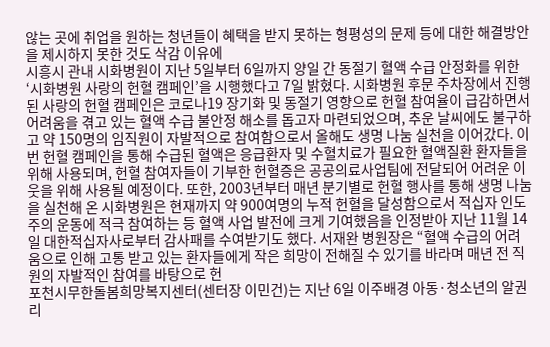않는 곳에 취업을 원하는 청년들이 혜택을 받지 못하는 형평성의 문제 등에 대한 해결방안을 제시하지 못한 것도 삭감 이유에
시흥시 관내 시화병원이 지난 5일부터 6일까지 양일 간 동절기 혈액 수급 안정화를 위한 ‘시화병원 사랑의 헌혈 캠페인’을 시행했다고 7일 밝혔다. 시화병원 후문 주차장에서 진행된 사랑의 헌혈 캠페인은 코로나19 장기화 및 동절기 영향으로 헌혈 참여율이 급감하면서 어려움을 겪고 있는 혈액 수급 불안정 해소를 돕고자 마련되었으며, 추운 날씨에도 불구하고 약 150명의 임직원이 자발적으로 참여함으로서 올해도 생명 나눔 실천을 이어갔다. 이번 헌혈 캠페인을 통해 수급된 혈액은 응급환자 및 수혈치료가 필요한 혈액질환 환자들을 위해 사용되며, 헌혈 참여자들이 기부한 헌혈증은 공공의료사업팀에 전달되어 어려운 이웃을 위해 사용될 예정이다. 또한, 2003년부터 매년 분기별로 헌혈 행사를 통해 생명 나눔을 실천해 온 시화병원은 현재까지 약 900여명의 누적 헌혈을 달성함으로서 적십자 인도주의 운동에 적극 참여하는 등 혈액 사업 발전에 크게 기여했음을 인정받아 지난 11월 14일 대한적십자사로부터 감사패를 수여받기도 했다. 서재완 병원장은 “혈액 수급의 어려움으로 인해 고통 받고 있는 환자들에게 작은 희망이 전해질 수 있기를 바라며 매년 전 직원의 자발적인 참여를 바탕으로 헌
포천시무한돌봄희망복지센터(센터장 이민건)는 지난 6일 이주배경 아동·청소년의 알권리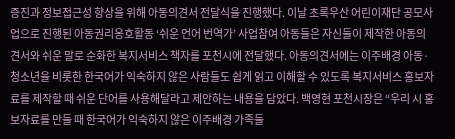증진과 정보접근성 향상을 위해 아동의견서 전달식을 진행했다. 이날 초록우산 어린이재단 공모사업으로 진행된 아동권리옹호활동 ‘쉬운 언어 번역가’ 사업참여 아동들은 자신들이 제작한 아동의견서와 쉬운 말로 순화한 복지서비스 책자를 포천시에 전달했다. 아동의견서에는 이주배경 아동·청소년을 비롯한 한국어가 익숙하지 않은 사람들도 쉽게 읽고 이해할 수 있도록 복지서비스 홍보자료를 제작할 때 쉬운 단어를 사용해달라고 제안하는 내용을 담았다. 백영현 포천시장은 “우리 시 홍보자료를 만들 때 한국어가 익숙하지 않은 이주배경 가족들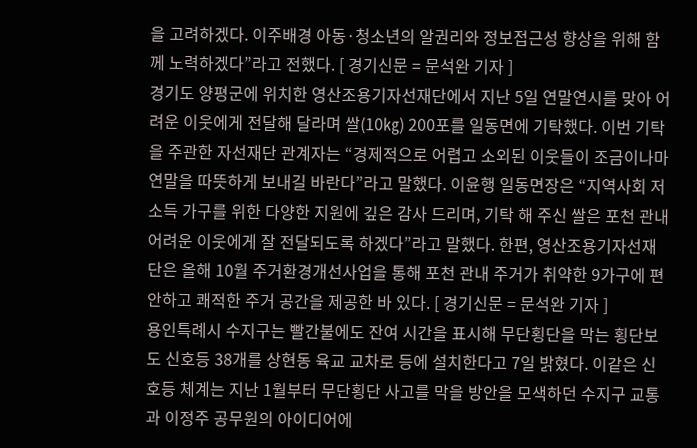을 고려하겠다. 이주배경 아동·청소년의 알권리와 정보접근성 향상을 위해 함께 노력하겠다”라고 전했다. [ 경기신문 = 문석완 기자 ]
경기도 양평군에 위치한 영산조용기자선재단에서 지난 5일 연말연시를 맞아 어려운 이웃에게 전달해 달라며 쌀(10㎏) 200포를 일동면에 기탁했다. 이번 기탁을 주관한 자선재단 관계자는 “경제적으로 어렵고 소외된 이웃들이 조금이나마 연말을 따뜻하게 보내길 바란다”라고 말했다. 이윤행 일동면장은 “지역사회 저소득 가구를 위한 다양한 지원에 깊은 감사 드리며, 기탁 해 주신 쌀은 포천 관내 어려운 이웃에게 잘 전달되도록 하겠다”라고 말했다. 한편, 영산조용기자선재단은 올해 10월 주거환경개선사업을 통해 포천 관내 주거가 취약한 9가구에 편안하고 쾌적한 주거 공간을 제공한 바 있다. [ 경기신문 = 문석완 기자 ]
용인특례시 수지구는 빨간불에도 잔여 시간을 표시해 무단횡단을 막는 횡단보도 신호등 38개를 상현동 육교 교차로 등에 설치한다고 7일 밝혔다. 이같은 신호등 체계는 지난 1월부터 무단횡단 사고를 막을 방안을 모색하던 수지구 교통과 이정주 공무원의 아이디어에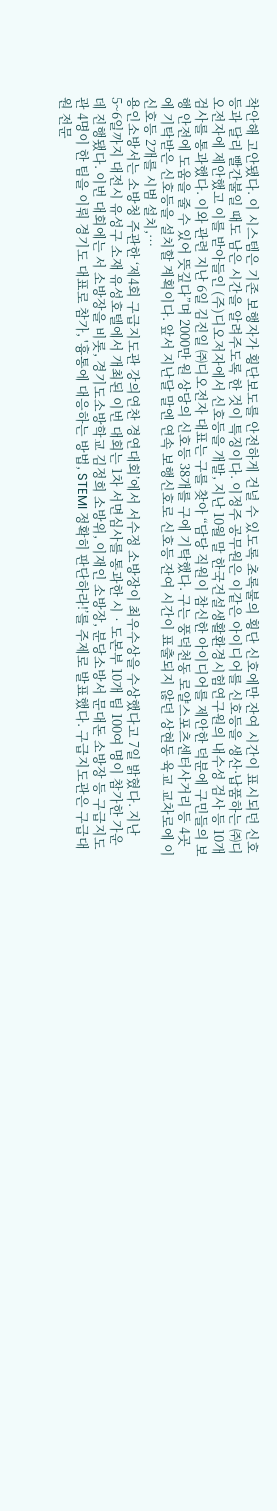착안해 고안됐다. 이 시스템은 기존 보행자가 횡단보도를 안전하게 건널 수 있도록 초록불의 횡단 신호에만 잔여 시간이 표시되던 신호등과 달리 빨간불일 때도 남은 시간을 알려주도록 한 것이 특징이다. 이정주 공무원은 이같은 아이디어를 신호등을 생산·납품하는 ㈜디오전자에 제안했고 이를 받아들인 (주)디오저자에서 신호등을 개발, 지난 10월 말 한국건설생활환경시험연구원의 내수성 검사 등 10개 검사를 통과했다. 이와 관련 지난 6일 김진일 ㈜디오전자 대표는 구를 찾아 “담당 직원이 참신한 아이디어를 제안한 덕분에 구민들의 보행 안전에 도움을 줄 수 있어 뜻깊다”며 2000만 원 상당의 신호등 38개를 구에 기탁했다. 구는 풍덕천동 로얄스포츠센터사거리 등 4곳에 기탁받은 신호등을 설치할 계획이다. 앞서 지난달 말엔 연속 보행신호로 신호등 잔여 시간이 표출되지 않던 상현동 육교 교차로에 이 신호등 2개를 시범 설치,…
용인소방서는 소방청 주관한 ‘제4회 구급지도관 강의연찬 경연대회’에서 서수정 소방장이 최우수상을 수상했다고 7일 밝혔다. 지난 5~6일까지 대전시 유성구 소재 유성호텔에서 개최된 이번 대회는 1차 서면심사를 통과한 시‧도본부 10개 팀 100여 명이 참가한 가운데 진행됐다. 이번 대회에는 서 소방장을 비롯, 경기도소방학교 김정희 소방위, 이재인 소방장, 분당소방서 문대돈 소방장 등 구급지도관 4명이 한 팀을 이뤄 경기도 대표로 참가, '흉통에 대응하는 방법, STEMI 정확히 판단하라!’를 주제로 발표했다. 구급지도관은 구급대원 전문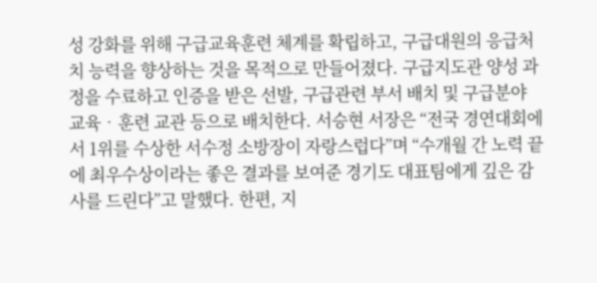성 강화를 위해 구급교육훈련 체계를 확립하고, 구급대원의 응급처치 능력을 향상하는 것을 목적으로 만들어졌다. 구급지도관 양성 과정을 수료하고 인증을 받은 선발, 구급관련 부서 배치 및 구급분야 교육‧훈련 교관 등으로 배치한다. 서승현 서장은 “전국 경연대회에서 1위를 수상한 서수정 소방장이 자랑스럽다”며 “수개월 간 노력 끝에 최우수상이라는 좋은 결과를 보여준 경기도 대표팀에게 깊은 감사를 드린다”고 말했다. 한편, 지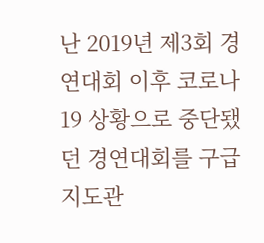난 2019년 제3회 경연대회 이후 코로나19 상황으로 중단됐던 경연대회를 구급지도관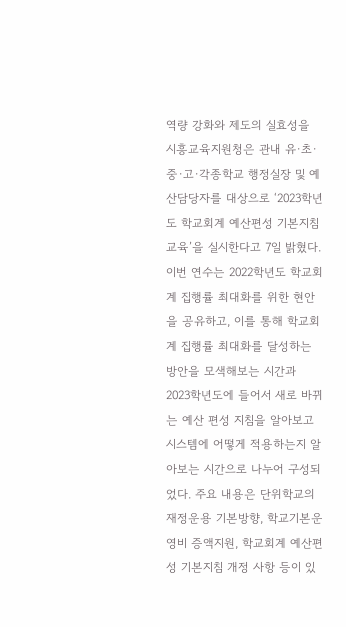역량 강화와 제도의 실효성을
시흥교육지원청은 관내 유·초·중·고·각종학교 행정실장 및 예산담당자를 대상으로 ‘2023학년도 학교회계 예산편성 기본지침 교육’을 실시한다고 7일 밝혔다. 이번 연수는 2022학년도 학교회계 집행률 최대화를 위한 현안을 공유하고, 이를 통해 학교회계 집행률 최대화를 달성하는 방안을 모색해보는 시간과 2023학년도에 들어서 새로 바뀌는 예산 편성 지침을 알아보고 시스템에 어떻게 적용하는지 알아보는 시간으로 나누어 구성되었다. 주요 내용은 단위학교의 재정운용 기본방향, 학교기본운영비 증액지원, 학교회계 예산편성 기본지침 개정 사항 등이 있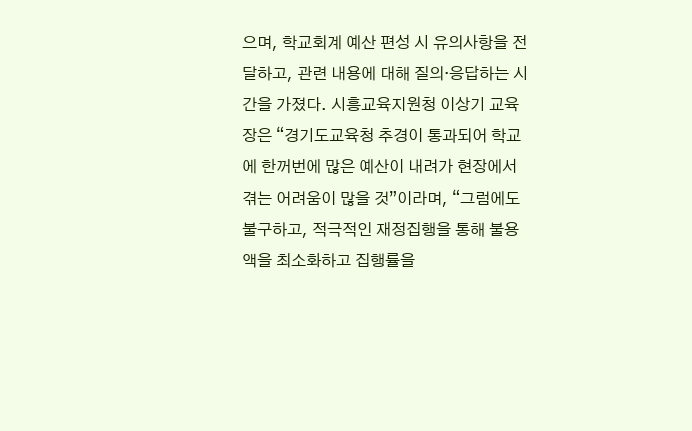으며, 학교회계 예산 편성 시 유의사항을 전달하고, 관련 내용에 대해 질의·응답하는 시간을 가졌다. 시흥교육지원청 이상기 교육장은 “경기도교육청 추경이 통과되어 학교에 한꺼번에 많은 예산이 내려가 현장에서 겪는 어려움이 많을 것”이라며, “그럼에도 불구하고, 적극적인 재정집행을 통해 불용액을 최소화하고 집행률을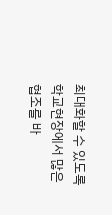최대화할 수 있도록 학교현장에서 많은 협조를 바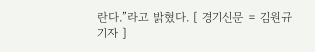란다.”라고 밝혔다. [ 경기신문 = 김원규 기자 ]